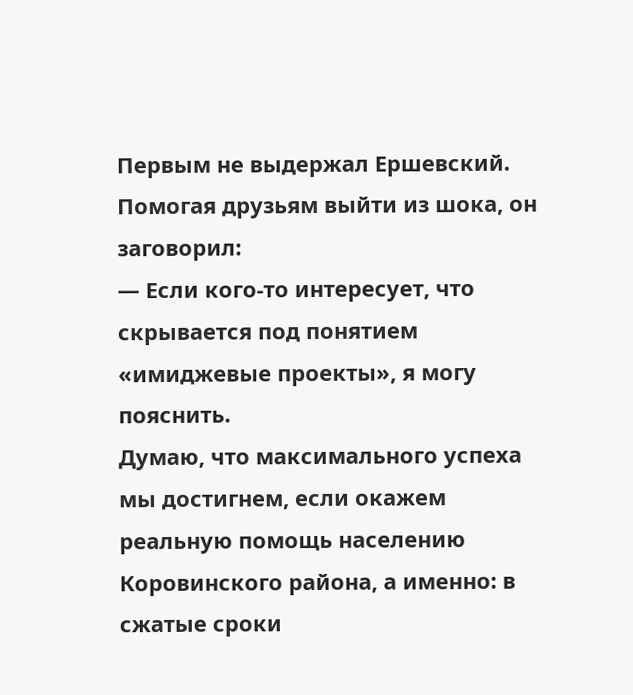Первым не выдержал Ершевский. Помогая друзьям выйти из шока, он заговорил:
— Если кого-то интересует, что скрывается под понятием «имиджевые проекты», я могу пояснить.
Думаю, что максимального успеха мы достигнем, если окажем реальную помощь населению Коровинского района, а именно: в сжатые сроки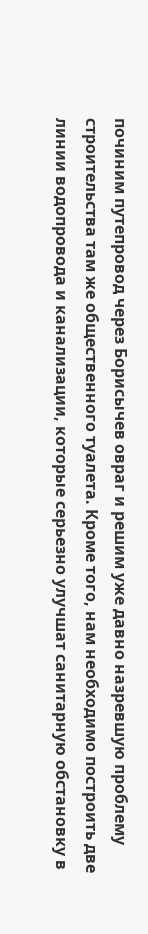починим путепровод через Борисычев овраг и решим уже давно назревшую проблему строительства там же общественного туалета. Кроме того, нам необходимо построить две линии водопровода и канализации, которые серьезно улучшат санитарную обстановку в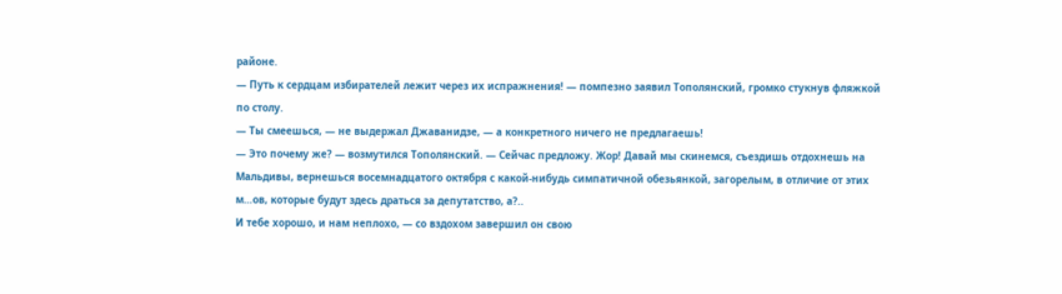районе.
— Путь к сердцам избирателей лежит через их испражнения! — помпезно заявил Тополянский, громко стукнув фляжкой по столу.
— Ты смеешься, — не выдержал Джаванидзе, — а конкретного ничего не предлагаешь!
— Это почему же? — возмутился Тополянский. — Сейчас предложу. Жор! Давай мы скинемся, съездишь отдохнешь на Мальдивы, вернешься восемнадцатого октября с какой-нибудь симпатичной обезьянкой, загорелым, в отличие от этих м…ов, которые будут здесь драться за депутатство, а?..
И тебе хорошо, и нам неплохо, — со вздохом завершил он свою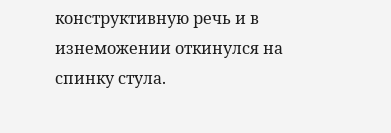конструктивную речь и в изнеможении откинулся на спинку стула.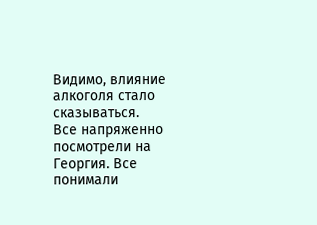Видимо, влияние алкоголя стало сказываться.
Все напряженно посмотрели на Георгия. Все понимали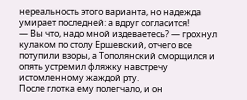нереальность этого варианта, но надежда умирает последней: а вдруг согласится!
— Вы что, надо мной издеваетесь? — грохнул кулаком по столу Ершевский, отчего все потупили взоры, а Тополянский сморщился и опять устремил фляжку навстречу истомленному жаждой рту.
После глотка ему полегчало, и он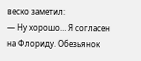веско заметил:
— Ну хорошо… Я согласен на Флориду. Обезьянок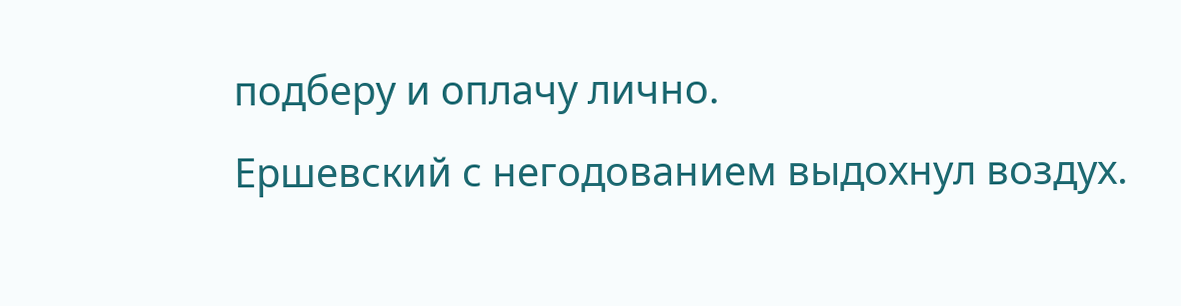подберу и оплачу лично.
Ершевский с негодованием выдохнул воздух.